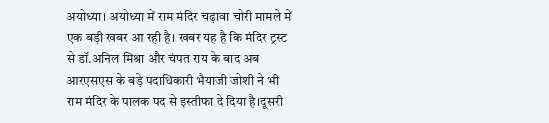अयोध्या। अयोध्या में राम मंदिर चढ़ावा चोरी मामले में एक बड़ी खबर आ रही है। खबर यह है कि मंदिर ट्रस्ट से डॉ.अनिल मिश्रा और चंपत राय के बाद अब आरएसएस के बड़े पदाधिकारी भैयाजी जोशी ने भी राम मंदिर के पालक पद से इस्तीफा दे दिया है।दूसरी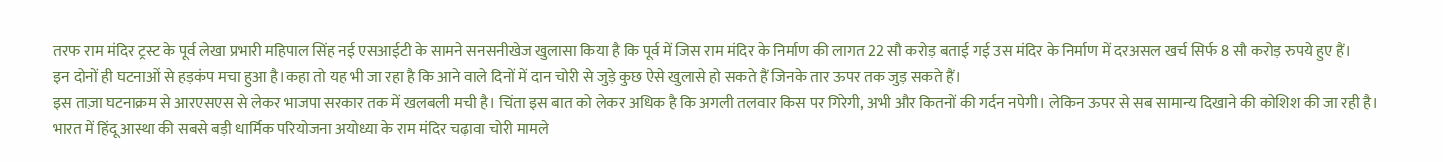तरफ राम मंदिर ट्रस्ट के पूर्व लेखा प्रभारी महिपाल सिंह नई एसआईटी के सामने सनसनीखेज खुलासा किया है कि पूर्व में जिस राम मंदिर के निर्माण की लागत 22 सौ करोड़ बताई गई उस मंदिर के निर्माण में दरअसल खर्च सिर्फ 8 सौ करोड़ रुपये हुए हैं।
इन दोनों ही घटनाओं से हड़कंप मचा हुआ है।कहा तो यह भी जा रहा है कि आने वाले दिनों में दान चोरी से जुड़े कुछ ऐसे खुलासे हो सकते हैं जिनके तार ऊपर तक जुड़ सकते हैं।
इस ताज़ा घटनाक्रम से आरएसएस से लेकर भाजपा सरकार तक में खलबली मची है। चिंता इस बात को लेकर अधिक है कि अगली तलवार किस पर गिरेगी, अभी और कितनों की गर्दन नपेगी। लेकिन ऊपर से सब सामान्य दिखाने की कोशिश की जा रही है।
भारत में हिंदू आस्था की सबसे बड़ी धार्मिक परियोजना अयोध्या के राम मंदिर चढ़ावा चोरी मामले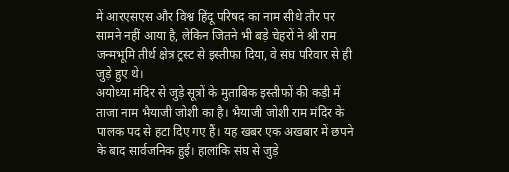में आरएसएस और विश्व हिंदू परिषद का नाम सीधे तौर पर सामने नहीं आया है, लेकिन जितने भी बड़े चेहरों ने श्री राम जन्मभूमि तीर्थ क्षेत्र ट्रस्ट से इस्तीफा दिया, वे संघ परिवार से ही जुड़े हुए थे।
अयोध्या मंदिर से जुड़े सूत्रों के मुताबिक इस्तीफों की कड़ी में ताजा नाम भैयाजी जोशी का है। भैयाजी जोशी राम मंदिर के पालक पद से हटा दिए गए हैं। यह खबर एक अखबार में छपने के बाद सार्वजनिक हुई। हालांकि संघ से जुड़े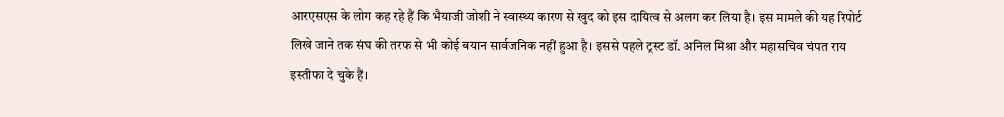आरएसएस के लोग कह रहे हैं कि भैयाजी जोशी ने स्वास्थ्य कारण से खुद को इस दायित्व से अलग कर लिया है। इस मामले की यह रिपोर्ट लिखे जाने तक संघ की तरफ से भी कोई बयान सार्वजनिक नहीं हुआ है। इससे पहले ट्रस्ट डॉ. अनिल मिश्रा और महासचिव चंपत राय इस्तीफा दे चुके हैं।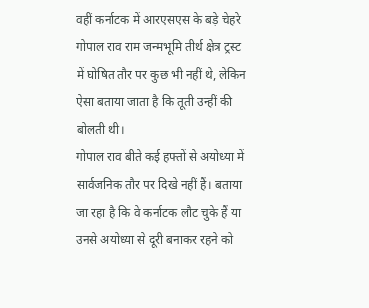वहीं कर्नाटक में आरएसएस के बड़े चेहरे गोपाल राव राम जन्मभूमि तीर्थ क्षेत्र ट्रस्ट में घोषित तौर पर कुछ भी नहीं थे, लेकिन ऐसा बताया जाता है कि तूती उन्हीं की बोलती थी।
गोपाल राव बीते कई हफ्तों से अयोध्या में सार्वजनिक तौर पर दिखे नहीं हैं। बताया जा रहा है कि वे कर्नाटक लौट चुके हैं या उनसे अयोध्या से दूरी बनाकर रहने को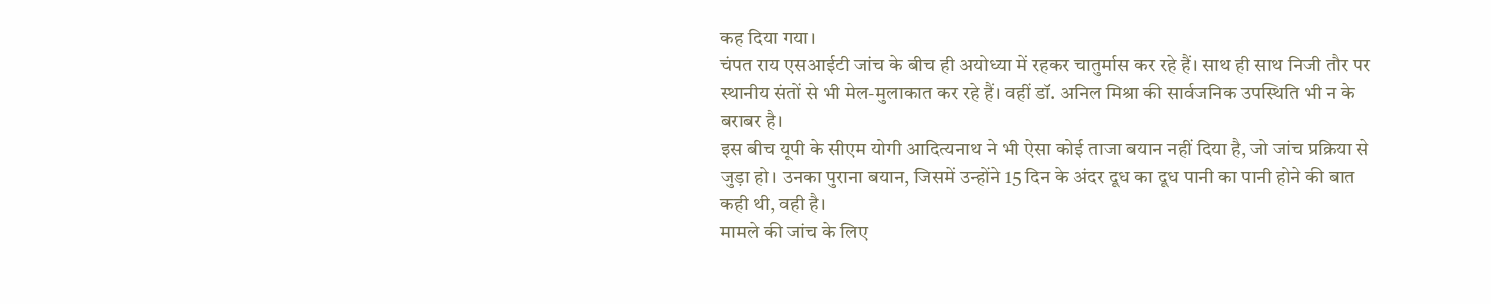कह दिया गया।
चंपत राय एसआईटी जांच के बीच ही अयोध्या में रहकर चातुर्मास कर रहे हैं। साथ ही साथ निजी तौर पर स्थानीय संतों से भी मेल-मुलाकात कर रहे हैं। वहीं डॉ. अनिल मिश्रा की सार्वजनिक उपस्थिति भी न के बराबर है।
इस बीच यूपी के सीएम योगी आदित्यनाथ ने भी ऐसा कोई ताजा बयान नहीं दिया है, जो जांच प्रक्रिया से जुड़ा हो। उनका पुराना बयान, जिसमें उन्होंने 15 दिन के अंदर दूध का दूध पानी का पानी होने की बात कही थी, वही है।
मामले की जांच के लिए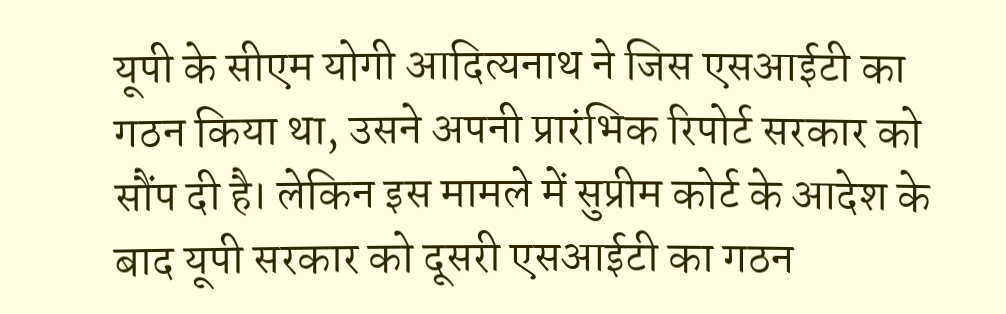यूपी के सीएम योगी आदित्यनाथ ने जिस एसआईटी का गठन किया था, उसने अपनी प्रारंभिक रिपोर्ट सरकार को सौंप दी है। लेकिन इस मामले में सुप्रीम कोर्ट के आदेश के बाद यूपी सरकार को दूसरी एसआईटी का गठन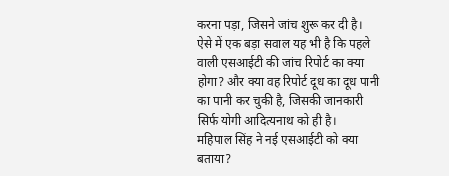करना पड़ा, जिसने जांच शुरू कर दी है।
ऐसे में एक बड़ा सवाल यह भी है कि पहले वाली एसआईटी की जांच रिपोर्ट का क्या होगा? और क्या वह रिपोर्ट दूध का दूध पानी का पानी कर चुकी है, जिसकी जानकारी सिर्फ योगी आदित्यनाथ को ही है।
महिपाल सिंह ने नई एसआईटी को क्या बताया?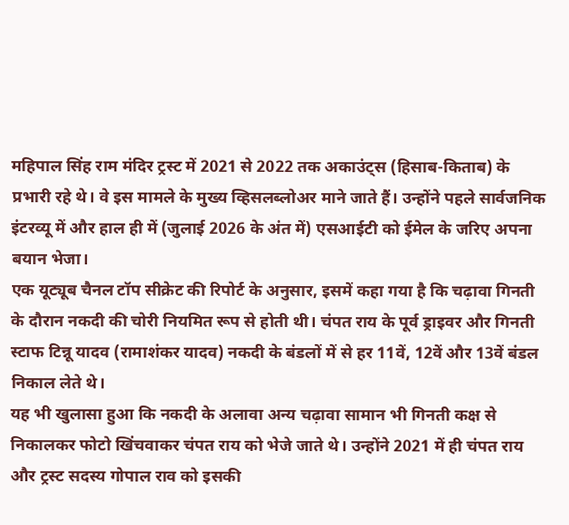महिपाल सिंह राम मंदिर ट्रस्ट में 2021 से 2022 तक अकाउंट्स (हिसाब-किताब) के प्रभारी रहे थे। वे इस मामले के मुख्य व्हिसलब्लोअर माने जाते हैं। उन्होंने पहले सार्वजनिक इंटरव्यू में और हाल ही में (जुलाई 2026 के अंत में) एसआईटी को ईमेल के जरिए अपना बयान भेजा।
एक यूट्यूब चैनल टॉप सीक्रेट की रिपोर्ट के अनुसार, इसमें कहा गया है कि चढ़ावा गिनती के दौरान नकदी की चोरी नियमित रूप से होती थी। चंपत राय के पूर्व ड्राइवर और गिनती स्टाफ टिन्नू यादव (रामाशंकर यादव) नकदी के बंडलों में से हर 11वें, 12वें और 13वें बंडल निकाल लेते थे।
यह भी खुलासा हुआ कि नकदी के अलावा अन्य चढ़ावा सामान भी गिनती कक्ष से निकालकर फोटो खिंचवाकर चंपत राय को भेजे जाते थे। उन्होंने 2021 में ही चंपत राय और ट्रस्ट सदस्य गोपाल राव को इसकी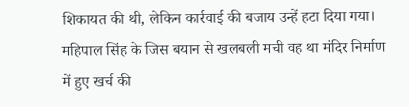शिकायत की थी, लेकिन कार्रवाई की बजाय उन्हें हटा दिया गया।
महिपाल सिंह के जिस बयान से खलबली मची वह था मंदिर निर्माण में हुए खर्च की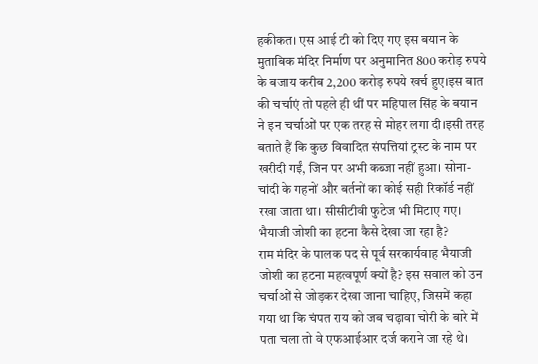हकीकत। एस आई टी को दिए गए इस बयान के मुताबिक मंदिर निर्माण पर अनुमानित 800 करोड़ रुपये के बजाय करीब 2,200 करोड़ रुपये खर्च हुए।इस बात की चर्चाएं तो पहले ही थीं पर महिपाल सिंह के बयान ने इन चर्चाओं पर एक तरह से मोहर लगा दी।इसी तरह बताते हैं कि कुछ विवादित संपत्तियां ट्रस्ट के नाम पर खरीदी गईं, जिन पर अभी कब्जा नहीं हुआ। सोना-चांदी के गहनों और बर्तनों का कोई सही रिकॉर्ड नहीं रखा जाता था। सीसीटीवी फुटेज भी मिटाए गए।
भैयाजी जोशी का हटना कैसे देखा जा रहा है?
राम मंदिर के पालक पद से पूर्व सरकार्यवाह भैयाजी जोशी का हटना महत्वपूर्ण क्यों है? इस सवाल को उन चर्चाओं से जोड़कर देखा जाना चाहिए, जिसमें कहा गया था कि चंपत राय को जब चढ़ावा चोरी के बारे में पता चला तो वे एफआईआर दर्ज कराने जा रहे थे।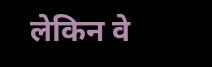लेकिन वे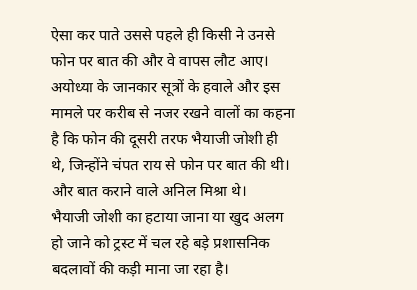ऐसा कर पाते उससे पहले ही किसी ने उनसे फोन पर बात की और वे वापस लौट आए। अयोध्या के जानकार सूत्रों के हवाले और इस मामले पर करीब से नजर रखने वालों का कहना है कि फोन की दूसरी तरफ भैयाजी जोशी ही थे, जिन्होंने चंपत राय से फोन पर बात की थी। और बात कराने वाले अनिल मिश्रा थे।
भैयाजी जोशी का हटाया जाना या खुद अलग हो जाने को ट्रस्ट में चल रहे बड़े प्रशासनिक बदलावों की कड़ी माना जा रहा है।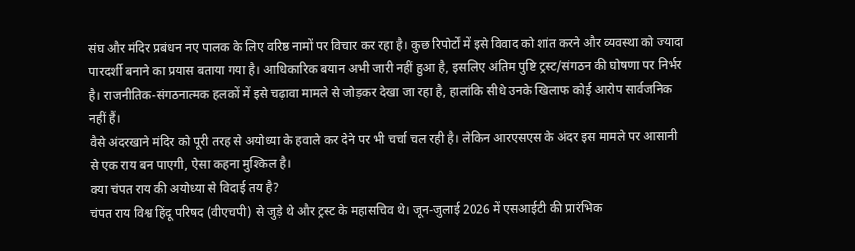संघ और मंदिर प्रबंधन नए पालक के लिए वरिष्ठ नामों पर विचार कर रहा है। कुछ रिपोर्टों में इसे विवाद को शांत करने और व्यवस्था को ज्यादा पारदर्शी बनाने का प्रयास बताया गया है। आधिकारिक बयान अभी जारी नहीं हुआ है, इसलिए अंतिम पुष्टि ट्रस्ट/संगठन की घोषणा पर निर्भर है। राजनीतिक-संगठनात्मक हलकों में इसे चढ़ावा मामले से जोड़कर देखा जा रहा है, हालांकि सीधे उनके खिलाफ कोई आरोप सार्वजनिक नहीं हैं।
वैसे अंदरखाने मंदिर को पूरी तरह से अयोध्या के हवाले कर देने पर भी चर्चा चल रही है। लेकिन आरएसएस के अंदर इस मामले पर आसानी से एक राय बन पाएगी, ऐसा कहना मुश्किल है।
क्या चंपत राय की अयोध्या से विदाई तय है?
चंपत राय विश्व हिंदू परिषद (वीएचपी) से जुड़े थे और ट्रस्ट के महासचिव थे। जून-जुलाई 2026 में एसआईटी की प्रारंभिक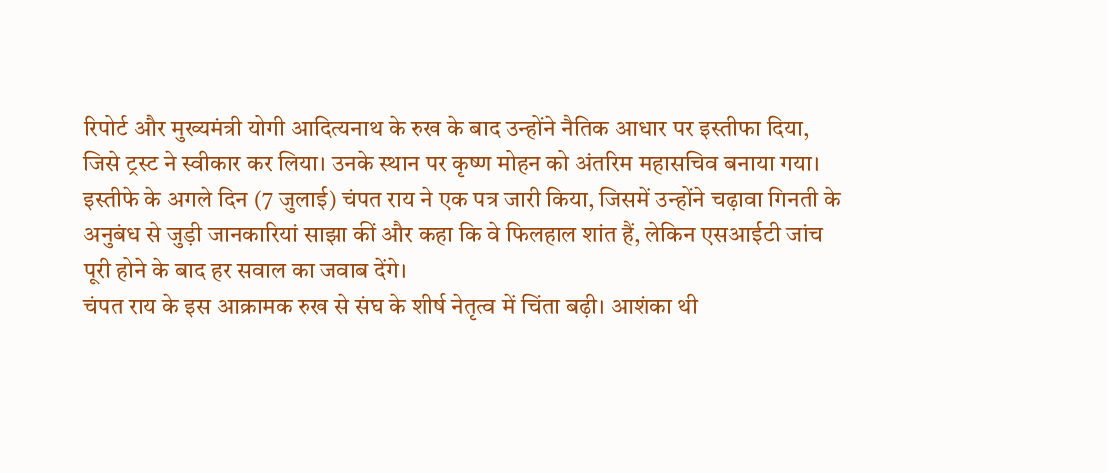रिपोर्ट और मुख्यमंत्री योगी आदित्यनाथ के रुख के बाद उन्होंने नैतिक आधार पर इस्तीफा दिया, जिसे ट्रस्ट ने स्वीकार कर लिया। उनके स्थान पर कृष्ण मोहन को अंतरिम महासचिव बनाया गया।
इस्तीफे के अगले दिन (7 जुलाई) चंपत राय ने एक पत्र जारी किया, जिसमें उन्होंने चढ़ावा गिनती के अनुबंध से जुड़ी जानकारियां साझा कीं और कहा कि वे फिलहाल शांत हैं, लेकिन एसआईटी जांच पूरी होने के बाद हर सवाल का जवाब देंगे।
चंपत राय के इस आक्रामक रुख से संघ के शीर्ष नेतृत्व में चिंता बढ़ी। आशंका थी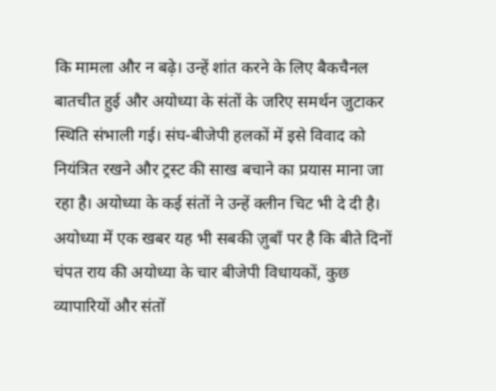कि मामला और न बढ़े। उन्हें शांत करने के लिए बैकचैनल बातचीत हुई और अयोध्या के संतों के जरिए समर्थन जुटाकर स्थिति संभाली गई। संघ-बीजेपी हलकों में इसे विवाद को नियंत्रित रखने और ट्रस्ट की साख बचाने का प्रयास माना जा रहा है। अयोध्या के कई संतों ने उन्हें क्लीन चिट भी दे दी है।
अयोध्या में एक खबर यह भी सबकी ज़ुबाँ पर है कि बीते दिनों चंपत राय की अयोध्या के चार बीजेपी विधायकों, कुछ व्यापारियों और संतों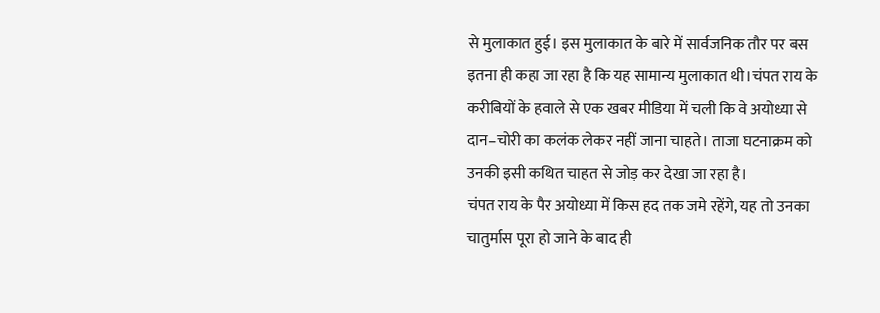से मुलाकात हुई। इस मुलाकात के बारे में सार्वजनिक तौर पर बस इतना ही कहा जा रहा है कि यह सामान्य मुलाकात थी।चंपत राय के करीबियों के हवाले से एक खबर मीडिया में चली कि वे अयोध्या से दान–चोरी का कलंक लेकर नहीं जाना चाहते। ताजा घटनाक्रम को उनकी इसी कथित चाहत से जोड़ कर देखा जा रहा है।
चंपत राय के पैर अयोध्या में किस हद तक जमे रहेंगे, यह तो उनका चातुर्मास पूरा हो जाने के बाद ही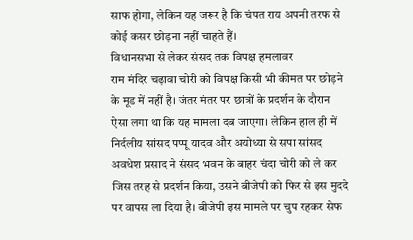साफ होगा, लेकिन यह जरूर है कि चंपत राय अपनी तरफ से कोई कसर छोड़ना नहीं चाहते हैं।
विधानसभा से लेकर संसद तक विपक्ष हमलावर
राम मंदिर चढ़ावा चोरी को विपक्ष किसी भी कीमत पर छोड़ने के मूड में नहीं है। जंतर मंतर पर छात्रों के प्रदर्शन के दौरान ऐसा लगा था कि यह मामला दब जाएगा। लेकिन हाल ही में निर्दलीय सांसद पप्पू यादव और अयोध्या से सपा सांसद अवधेश प्रसाद ने संसद भवन के बाहर चंदा चोरी को ले कर जिस तरह से प्रदर्शन किया, उसने बीजेपी को फिर से इस मुददे पर वापस ला दिया है। बीजेपी इस मामले पर चुप रहकर सेफ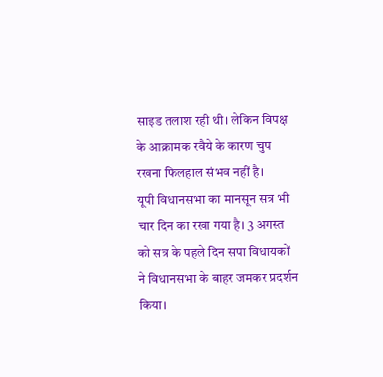साइड तलाश रही थी। लेकिन विपक्ष के आक्रामक रवैये के कारण चुप रखना फिलहाल संभव नहीं है।
यूपी विधानसभा का मानसून सत्र भी चार दिन का रखा गया है। 3 अगस्त को सत्र के पहले दिन सपा विधायकों ने विधानसभा के बाहर जमकर प्रदर्शन किया।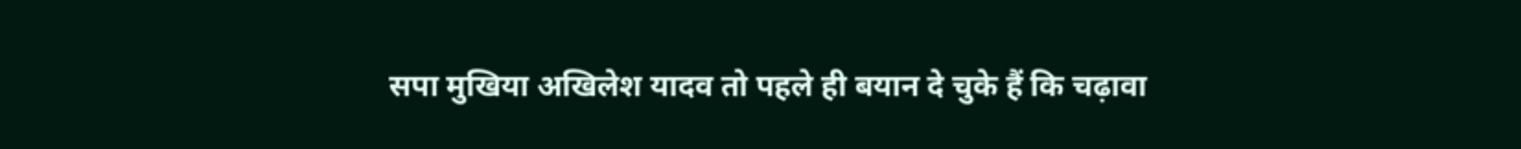सपा मुखिया अखिलेश यादव तो पहले ही बयान दे चुके हैं कि चढ़ावा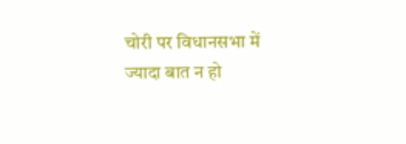चोरी पर विधानसभा में ज्यादा बात न हो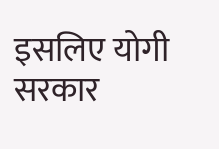इसलिए योगी सरकार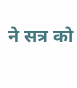ने सत्र को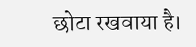छोटा रखवाया है।